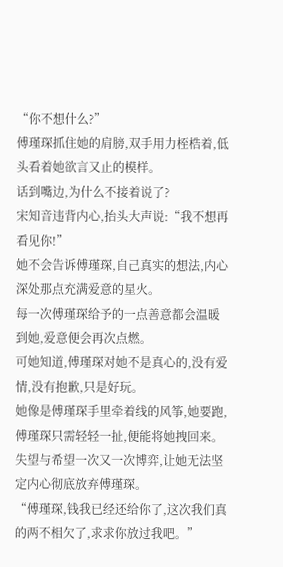“你不想什么?”
傅瑾琛抓住她的肩膀,双手用力桎梏着,低头看着她欲言又止的模样。
话到嘴边,为什么不接着说了?
宋知音违背内心,抬头大声说:“我不想再看见你!”
她不会告诉傅瑾琛,自己真实的想法,内心深处那点充满爱意的星火。
每一次傅瑾琛给予的一点善意都会温暖到她,爱意便会再次点燃。
可她知道,傅瑾琛对她不是真心的,没有爱情,没有抱歉,只是好玩。
她像是傅瑾琛手里牵着线的风筝,她要跑,傅瑾琛只需轻轻一扯,便能将她拽回来。
失望与希望一次又一次博弈,让她无法坚定内心彻底放弃傅瑾琛。
“傅瑾琛,钱我已经还给你了,这次我们真的两不相欠了,求求你放过我吧。”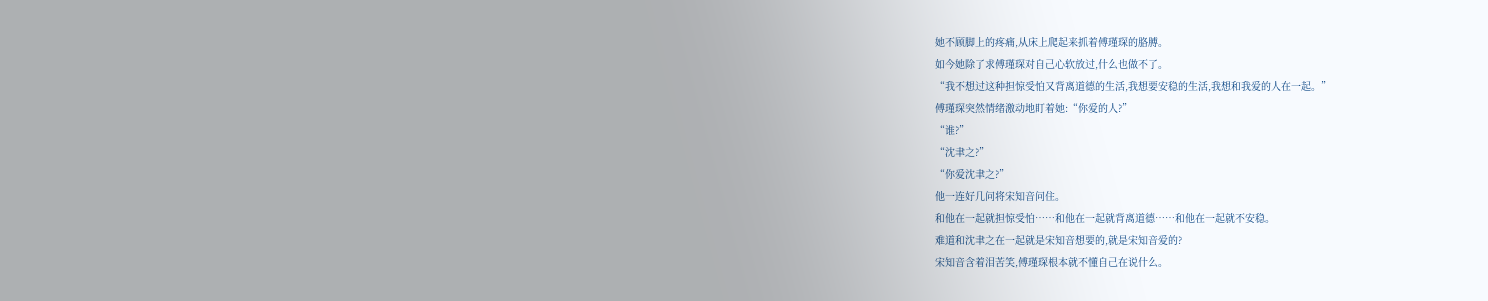她不顾脚上的疼痛,从床上爬起来抓着傅瑾琛的胳膊。
如今她除了求傅瑾琛对自己心软放过,什么也做不了。
“我不想过这种担惊受怕又背离道德的生活,我想要安稳的生活,我想和我爱的人在一起。”
傅瑾琛突然情绪激动地盯着她:“你爱的人?”
“谁?”
“沈聿之?”
“你爱沈聿之?”
他一连好几问将宋知音问住。
和他在一起就担惊受怕……和他在一起就背离道德……和他在一起就不安稳。
难道和沈聿之在一起就是宋知音想要的,就是宋知音爱的?
宋知音含着泪苦笑,傅瑾琛根本就不懂自己在说什么。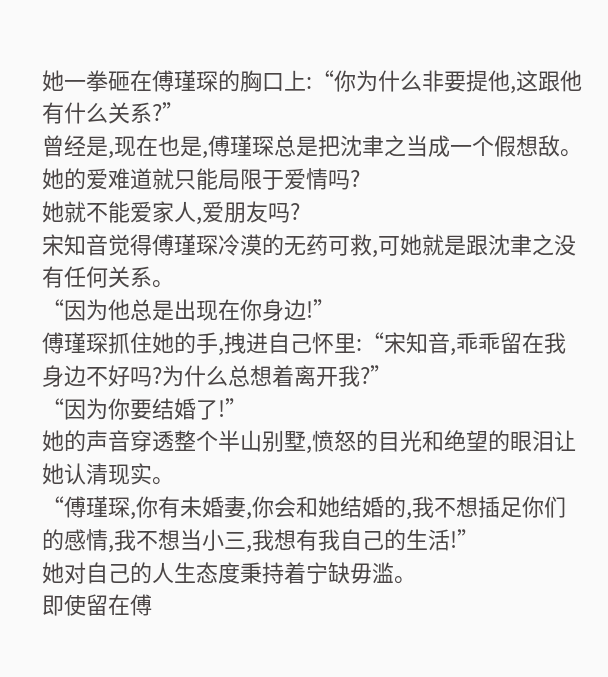她一拳砸在傅瑾琛的胸口上:“你为什么非要提他,这跟他有什么关系?”
曾经是,现在也是,傅瑾琛总是把沈聿之当成一个假想敌。
她的爱难道就只能局限于爱情吗?
她就不能爱家人,爱朋友吗?
宋知音觉得傅瑾琛冷漠的无药可救,可她就是跟沈聿之没有任何关系。
“因为他总是出现在你身边!”
傅瑾琛抓住她的手,拽进自己怀里:“宋知音,乖乖留在我身边不好吗?为什么总想着离开我?”
“因为你要结婚了!”
她的声音穿透整个半山别墅,愤怒的目光和绝望的眼泪让她认清现实。
“傅瑾琛,你有未婚妻,你会和她结婚的,我不想插足你们的感情,我不想当小三,我想有我自己的生活!”
她对自己的人生态度秉持着宁缺毋滥。
即使留在傅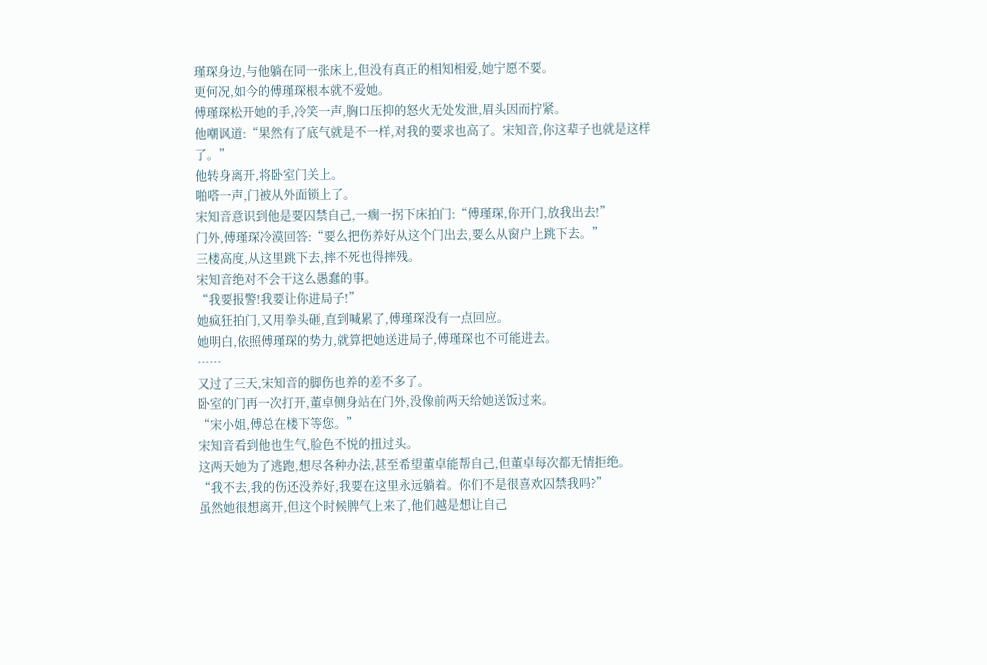瑾琛身边,与他躺在同一张床上,但没有真正的相知相爱,她宁愿不要。
更何况,如今的傅瑾琛根本就不爱她。
傅瑾琛松开她的手,冷笑一声,胸口压抑的怒火无处发泄,眉头因而拧紧。
他嘲讽道:“果然有了底气就是不一样,对我的要求也高了。宋知音,你这辈子也就是这样了。”
他转身离开,将卧室门关上。
啪嗒一声,门被从外面锁上了。
宋知音意识到他是要囚禁自己,一瘸一拐下床拍门:“傅瑾琛,你开门,放我出去!”
门外,傅瑾琛冷漠回答:“要么把伤养好从这个门出去,要么从窗户上跳下去。”
三楼高度,从这里跳下去,摔不死也得摔残。
宋知音绝对不会干这么愚蠢的事。
“我要报警!我要让你进局子!”
她疯狂拍门,又用拳头砸,直到喊累了,傅瑾琛没有一点回应。
她明白,依照傅瑾琛的势力,就算把她送进局子,傅瑾琛也不可能进去。
……
又过了三天,宋知音的脚伤也养的差不多了。
卧室的门再一次打开,董卓侧身站在门外,没像前两天给她送饭过来。
“宋小姐,傅总在楼下等您。”
宋知音看到他也生气,脸色不悦的扭过头。
这两天她为了逃跑,想尽各种办法,甚至希望董卓能帮自己,但董卓每次都无情拒绝。
“我不去,我的伤还没养好,我要在这里永远躺着。你们不是很喜欢囚禁我吗?”
虽然她很想离开,但这个时候脾气上来了,他们越是想让自己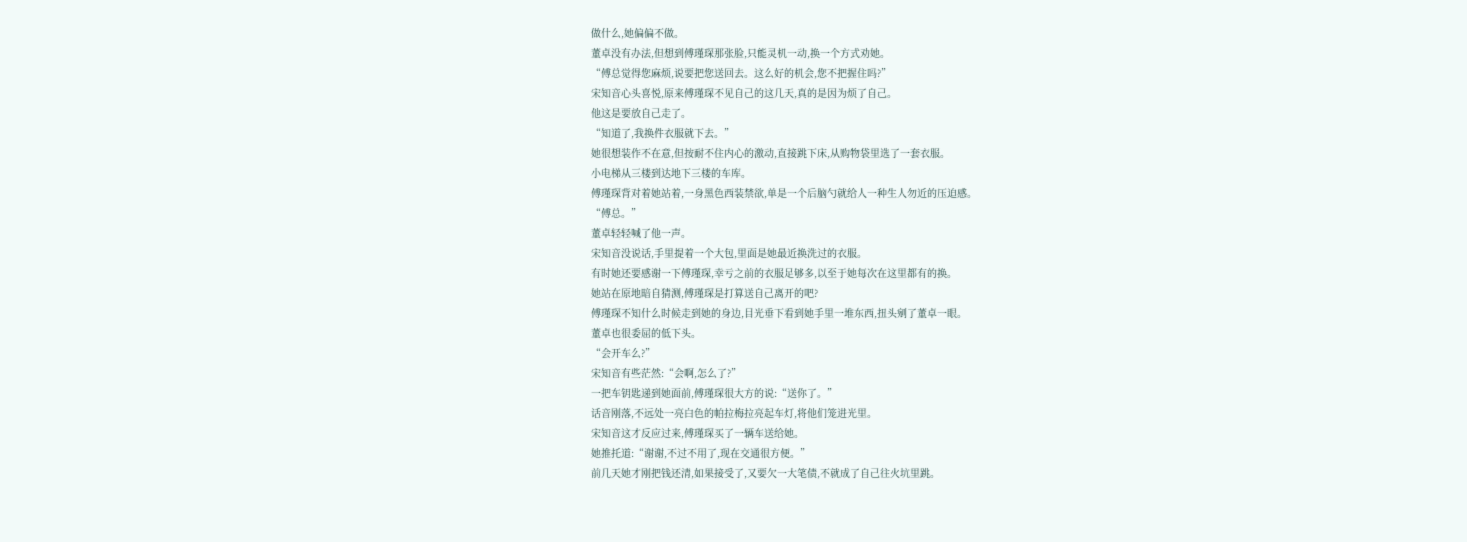做什么,她偏偏不做。
董卓没有办法,但想到傅瑾琛那张脸,只能灵机一动,换一个方式劝她。
“傅总觉得您麻烦,说要把您送回去。这么好的机会,您不把握住吗?”
宋知音心头喜悦,原来傅瑾琛不见自己的这几天,真的是因为烦了自己。
他这是要放自己走了。
“知道了,我换件衣服就下去。”
她很想装作不在意,但按耐不住内心的激动,直接跳下床,从购物袋里选了一套衣服。
小电梯从三楼到达地下三楼的车库。
傅瑾琛背对着她站着,一身黑色西装禁欲,单是一个后脑勺就给人一种生人勿近的压迫感。
“傅总。”
董卓轻轻喊了他一声。
宋知音没说话,手里提着一个大包,里面是她最近换洗过的衣服。
有时她还要感谢一下傅瑾琛,幸亏之前的衣服足够多,以至于她每次在这里都有的换。
她站在原地暗自猜测,傅瑾琛是打算送自己离开的吧?
傅瑾琛不知什么时候走到她的身边,目光垂下看到她手里一堆东西,扭头剜了董卓一眼。
董卓也很委屈的低下头。
“会开车么?”
宋知音有些茫然:“会啊,怎么了?”
一把车钥匙递到她面前,傅瑾琛很大方的说:“送你了。”
话音刚落,不远处一亮白色的帕拉梅拉亮起车灯,将他们笼进光里。
宋知音这才反应过来,傅瑾琛买了一辆车送给她。
她推托道:“谢谢,不过不用了,现在交通很方便。”
前几天她才刚把钱还清,如果接受了,又要欠一大笔债,不就成了自己往火坑里跳。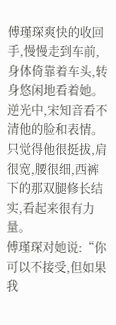傅瑾琛爽快的收回手,慢慢走到车前,身体倚靠着车头,转身悠闲地看着她。
逆光中,宋知音看不清他的脸和表情。
只觉得他很挺拔,肩很宽,腰很细,西裤下的那双腿修长结实,看起来很有力量。
傅瑾琛对她说:“你可以不接受,但如果我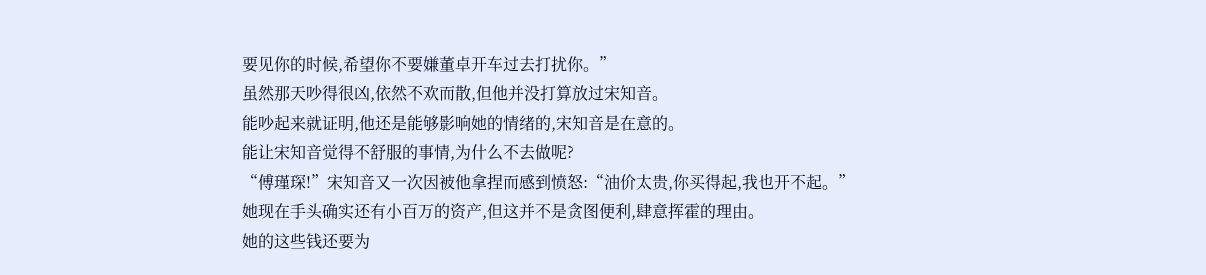要见你的时候,希望你不要嫌董卓开车过去打扰你。”
虽然那天吵得很凶,依然不欢而散,但他并没打算放过宋知音。
能吵起来就证明,他还是能够影响她的情绪的,宋知音是在意的。
能让宋知音觉得不舒服的事情,为什么不去做呢?
“傅瑾琛!”宋知音又一次因被他拿捏而感到愤怒:“油价太贵,你买得起,我也开不起。”
她现在手头确实还有小百万的资产,但这并不是贪图便利,肆意挥霍的理由。
她的这些钱还要为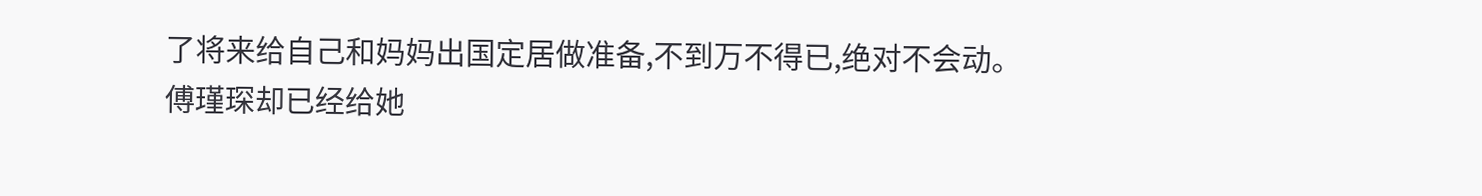了将来给自己和妈妈出国定居做准备,不到万不得已,绝对不会动。
傅瑾琛却已经给她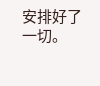安排好了一切。